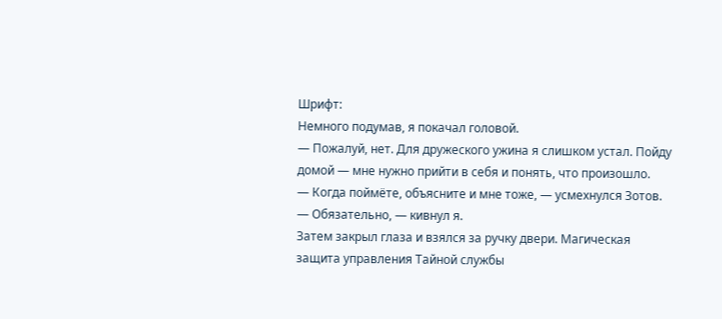Шрифт:
Немного подумав, я покачал головой.
— Пожалуй, нет. Для дружеского ужина я слишком устал. Пойду домой — мне нужно прийти в себя и понять, что произошло.
— Когда поймёте, объясните и мне тоже, — усмехнулся Зотов.
— Обязательно, — кивнул я.
Затем закрыл глаза и взялся за ручку двери. Магическая защита управления Тайной службы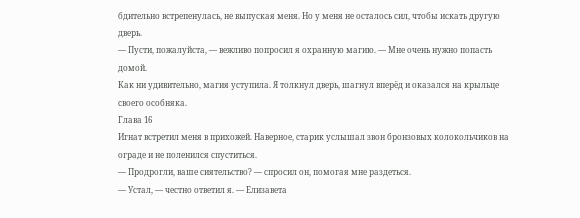бдительно встрепенулась, не выпуская меня. Но у меня не осталось сил, чтобы искать другую дверь.
— Пусти, пожалуйста, — вежливо попросил я охранную магию. — Мне очень нужно попасть домой.
Как ни удивительно, магия уступила. Я толкнул дверь, шагнул вперёд и оказался на крыльце своего особняка.
Глава 16
Игнат встретил меня в прихожей. Наверное, старик услышал звон бронзовых колокольчиков на ограде и не поленился спуститься.
— Продрогли, ваше сиятельство? — спросил он, помогая мне раздеться.
— Устал, — честно ответил я. — Елизавета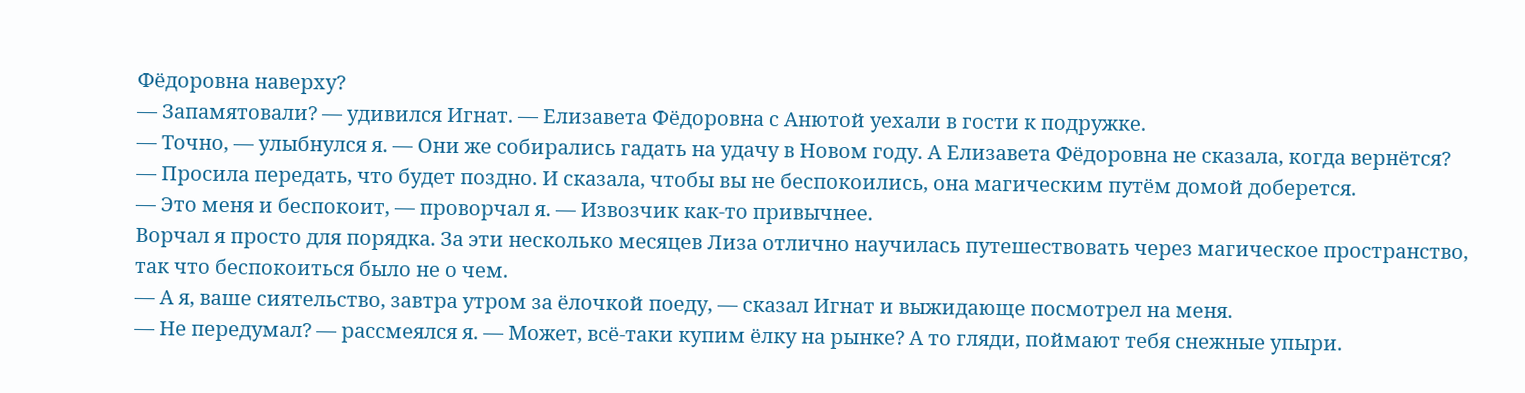Фёдоровна наверху?
— Запамятовали? — удивился Игнат. — Елизавета Фёдоровна с Анютой уехали в гости к подружке.
— Точно, — улыбнулся я. — Они же собирались гадать на удачу в Новом году. А Елизавета Фёдоровна не сказала, когда вернётся?
— Просила передать, что будет поздно. И сказала, чтобы вы не беспокоились, она магическим путём домой доберется.
— Это меня и беспокоит, — проворчал я. — Извозчик как-то привычнее.
Ворчал я просто для порядка. За эти несколько месяцев Лиза отлично научилась путешествовать через магическое пространство, так что беспокоиться было не о чем.
— А я, ваше сиятельство, завтра утром за ёлочкой поеду, — сказал Игнат и выжидающе посмотрел на меня.
— Не передумал? — рассмеялся я. — Может, всё-таки купим ёлку на рынке? А то гляди, поймают тебя снежные упыри.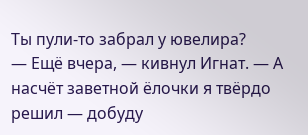Ты пули-то забрал у ювелира?
— Ещё вчера, — кивнул Игнат. — А насчёт заветной ёлочки я твёрдо решил — добуду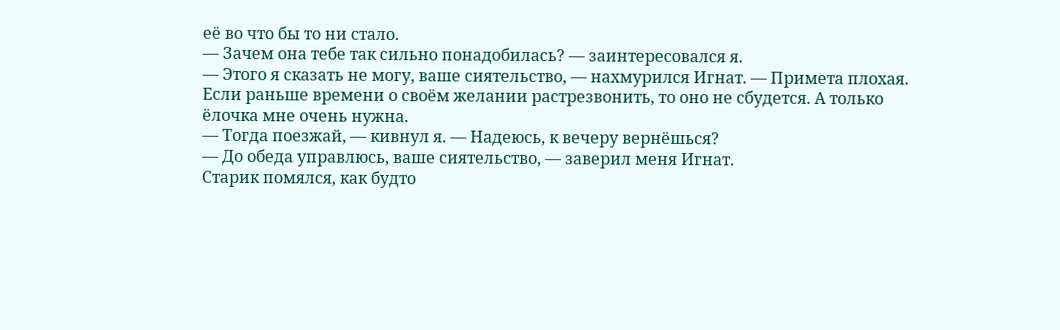её во что бы то ни стало.
— Зачем она тебе так сильно понадобилась? — заинтересовался я.
— Этого я сказать не могу, ваше сиятельство, — нахмурился Игнат. — Примета плохая. Если раньше времени о своём желании растрезвонить, то оно не сбудется. А только ёлочка мне очень нужна.
— Тогда поезжай, — кивнул я. — Надеюсь, к вечеру вернёшься?
— До обеда управлюсь, ваше сиятельство, — заверил меня Игнат.
Старик помялся, как будто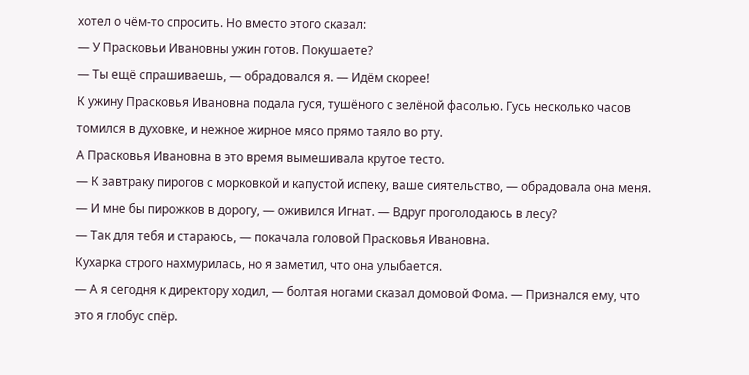хотел о чём-то спросить. Но вместо этого сказал:
— У Прасковьи Ивановны ужин готов. Покушаете?
— Ты ещё спрашиваешь, — обрадовался я. — Идём скорее!
К ужину Прасковья Ивановна подала гуся, тушёного с зелёной фасолью. Гусь несколько часов томился в духовке, и нежное жирное мясо прямо таяло во рту.
А Прасковья Ивановна в это время вымешивала крутое тесто.
— К завтраку пирогов с морковкой и капустой испеку, ваше сиятельство, — обрадовала она меня.
— И мне бы пирожков в дорогу, — оживился Игнат. — Вдруг проголодаюсь в лесу?
— Так для тебя и стараюсь, — покачала головой Прасковья Ивановна.
Кухарка строго нахмурилась, но я заметил, что она улыбается.
— А я сегодня к директору ходил, — болтая ногами сказал домовой Фома. — Признался ему, что это я глобус спёр.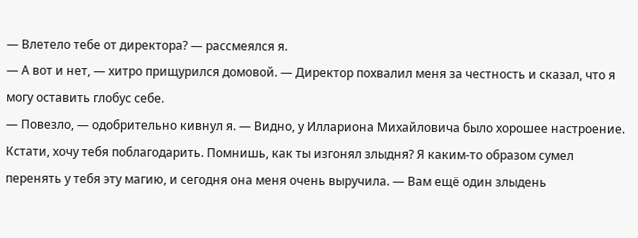— Влетело тебе от директора? — рассмеялся я.
— А вот и нет, — хитро прищурился домовой. — Директор похвалил меня за честность и сказал, что я могу оставить глобус себе.
— Повезло, — одобрительно кивнул я. — Видно, у Иллариона Михайловича было хорошее настроение. Кстати, хочу тебя поблагодарить. Помнишь, как ты изгонял злыдня? Я каким-то образом сумел перенять у тебя эту магию, и сегодня она меня очень выручила. — Вам ещё один злыдень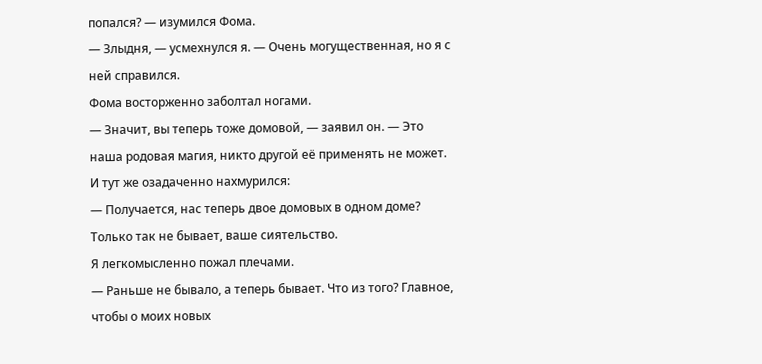попался? — изумился Фома.
— Злыдня, — усмехнулся я. — Очень могущественная, но я с ней справился.
Фома восторженно заболтал ногами.
— Значит, вы теперь тоже домовой, — заявил он. — Это наша родовая магия, никто другой её применять не может.
И тут же озадаченно нахмурился:
— Получается, нас теперь двое домовых в одном доме? Только так не бывает, ваше сиятельство.
Я легкомысленно пожал плечами.
— Раньше не бывало, а теперь бывает. Что из того? Главное, чтобы о моих новых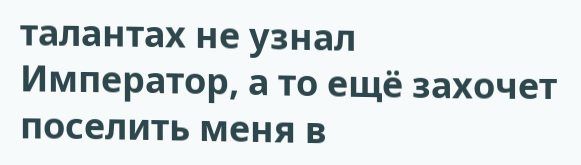талантах не узнал Император, а то ещё захочет поселить меня в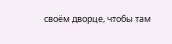своём дворце, чтобы там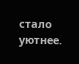стало уютнее.